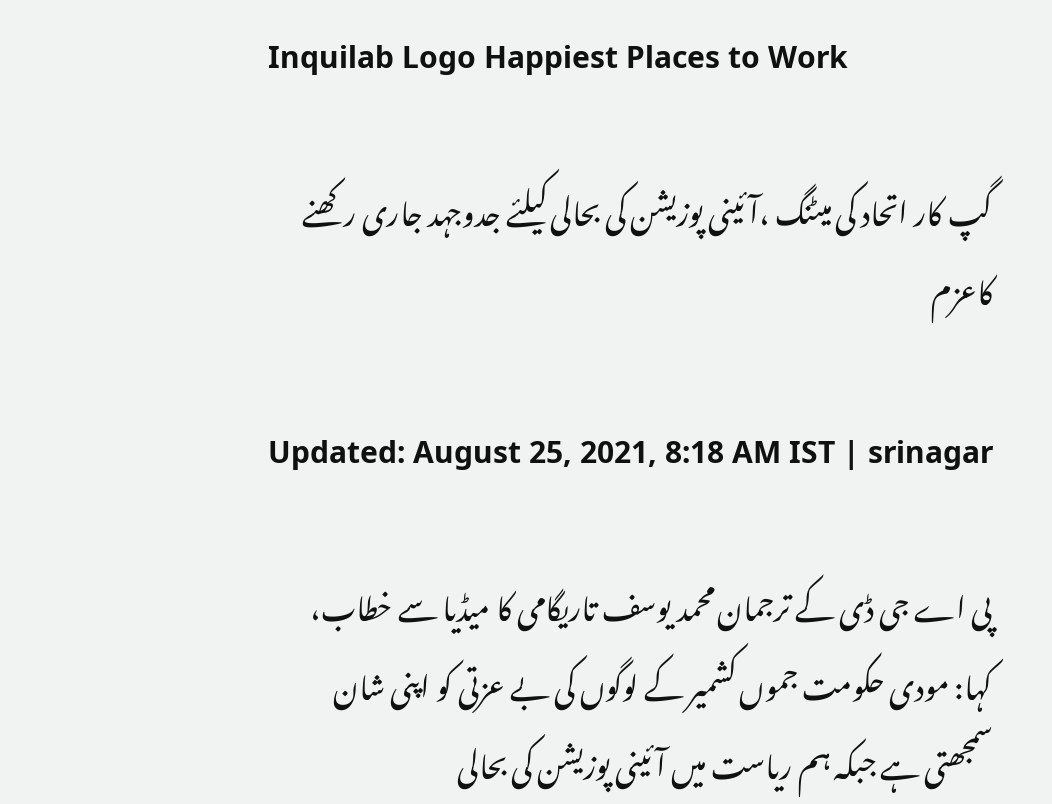Inquilab Logo Happiest Places to Work

گپ کار اتحاد کی میٹنگ ،آئینی پوزیشن کی بحالی کیلئے جدوجہد جاری رکھنے کاعزم

Updated: August 25, 2021, 8:18 AM IST | srinagar

پی اے جی ڈی کے ترجمان محمد یوسف تاریگامی کا میڈیا سے خطاب، کہا: مودی حکومت جموں کشمیر کے لوگوں کی بے عزتی کو اپنی شان سمجھتی ہے جبکہ ہم ریاست میں آئینی پوزیشن کی بحالی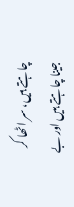چاہتے ہیں، سر اٹھا کر جینا چاہتے ہیں اور بے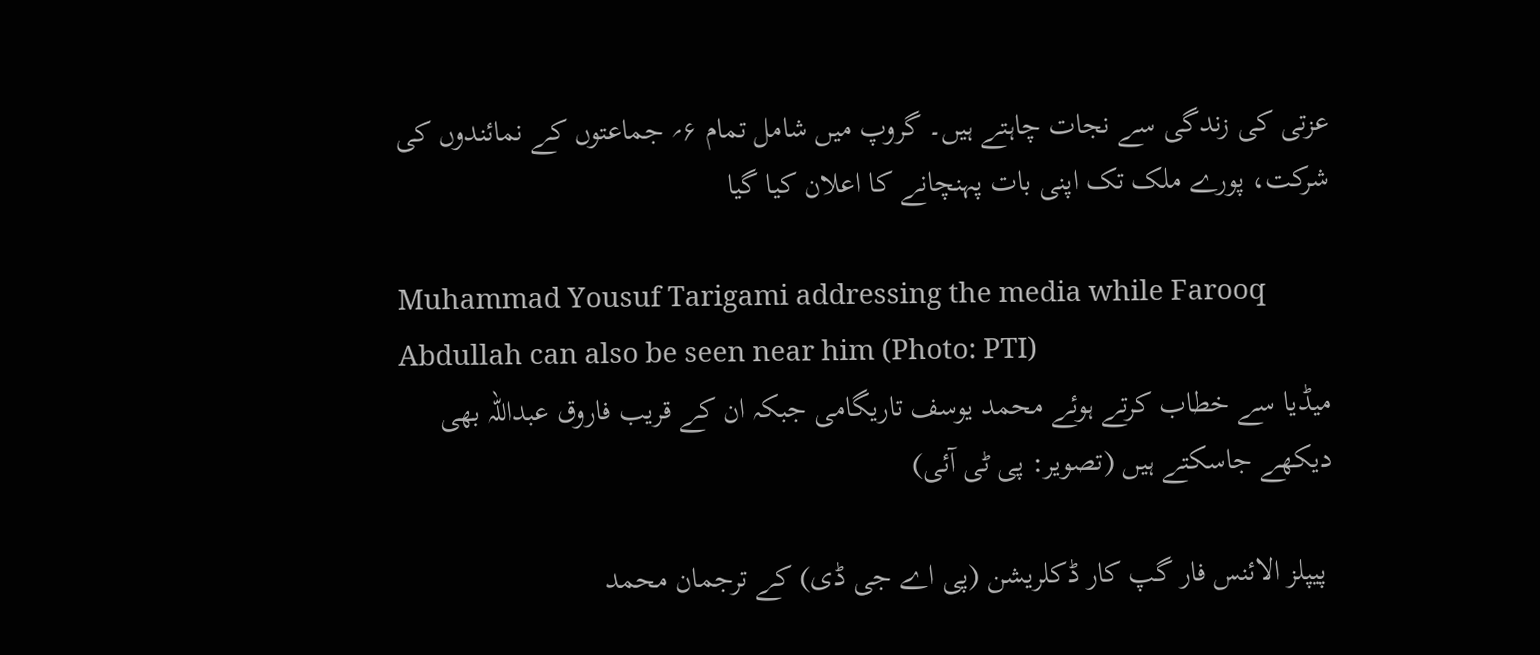عزتی کی زندگی سے نجات چاہتے ہیں۔ گروپ میں شامل تمام ۶؍ جماعتوں کے نمائندوں کی شرکت، پورے ملک تک اپنی بات پہنچانے کا اعلان کیا گیا

Muhammad Yousuf Tarigami addressing the media while Farooq Abdullah can also be seen near him (Photo: PTI)
میڈیا سے خطاب کرتے ہوئے محمد یوسف تاریگامی جبکہ ان کے قریب فاروق عبداللہ بھی دیکھے جاسکتے ہیں (تصویر: پی ٹی آئی)

 پیپلز الائنس فار گپ کار ڈکلریشن (پی اے جی ڈی) کے ترجمان محمد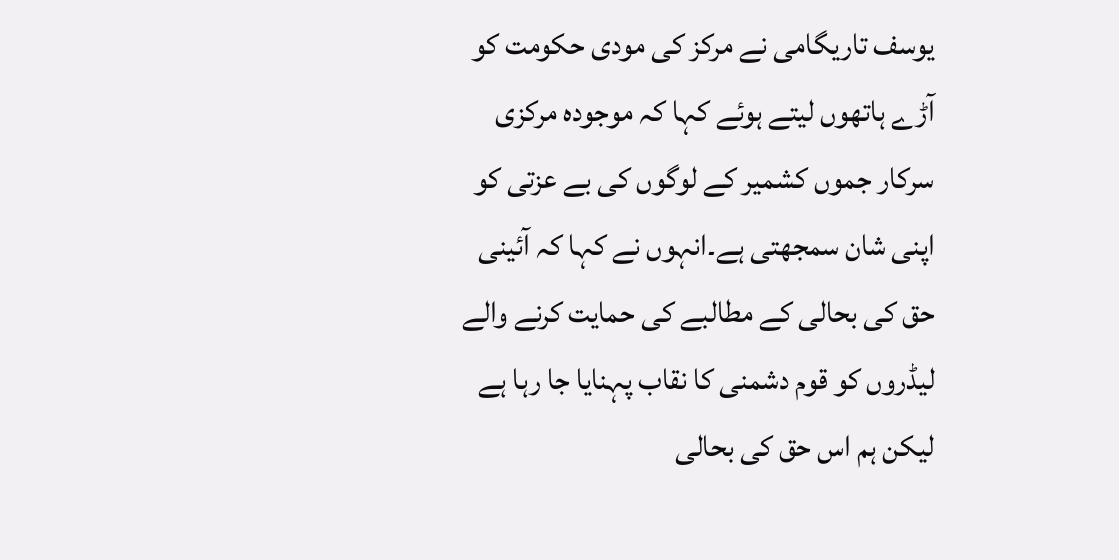یوسف تاریگامی نے مرکز کی مودی حکومت کو آڑے ہاتھوں لیتے ہوئے کہا کہ موجودہ مرکزی سرکار جموں کشمیر کے لوگوں کی بے عزتی کو اپنی شان سمجھتی ہے۔انہوں نے کہا کہ آئینی حق کی بحالی کے مطالبے کی حمایت کرنے والے لیڈروں کو قوم دشمنی کا نقاب پہنایا جا رہا ہے لیکن ہم اس حق کی بحالی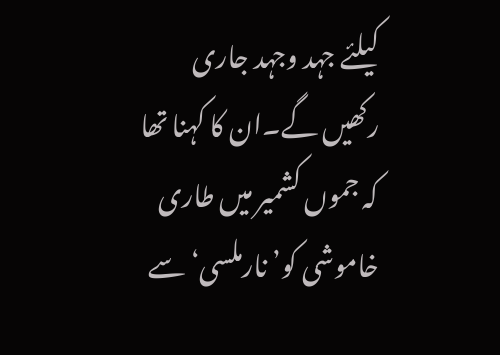کیلئے جہد وجہد جاری رکھیں گے۔ان کا کہنا تھا کہ جموں کشمیر میں طاری خاموشی کو’ نارملسی‘ سے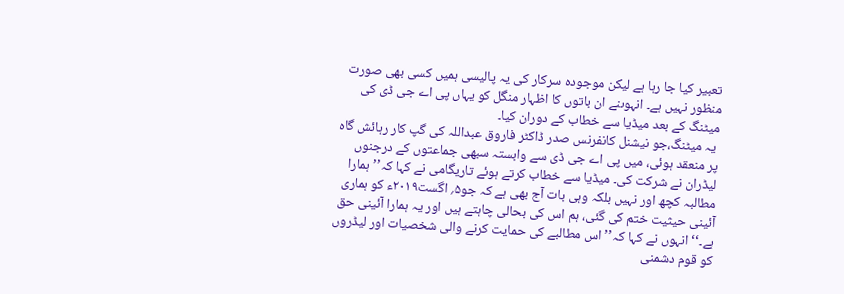تعبیر کیا جا رہا ہے لیکن موجودہ سرکار کی یہ پالیسی ہمیں کسی بھی صورت منظور نہیں ہے۔ انہوںنے ان باتوں کا اظہار منگل کو یہاں پی اے جی ڈی کی میٹنگ کے بعد میڈیا سے خطاب کے دوران کیا۔
 یہ میٹنگ،جو نیشنل کانفرنس صدر ڈاکٹر فاروق عبداللہ کی گپ کار رہائش گاہ پر منعقد ہوئی، میں پی اے جی ڈی سے وابستہ سبھی جماعتوں کے درجنوں لیڈران نے شرکت کی۔ میڈیا سے خطاب کرتے ہوئے تاریگامی نے کہا کہ’’ہمارا مطالبہ کچھ اور نہیں بلکہ وہی بات آج بھی ہے کہ جو۵؍ اگست۲۰۱۹ء کو ہماری آئینی حیثیت ختم کی گئی، ہم اس کی بحالی چاہتے ہیں اور یہ ہمارا آئینی حق ہے۔‘‘ انہوں نے کہا کہ’’اس مطالبے کی حمایت کرنے والی شخصیات اور لیڈروں کو قوم دشمنی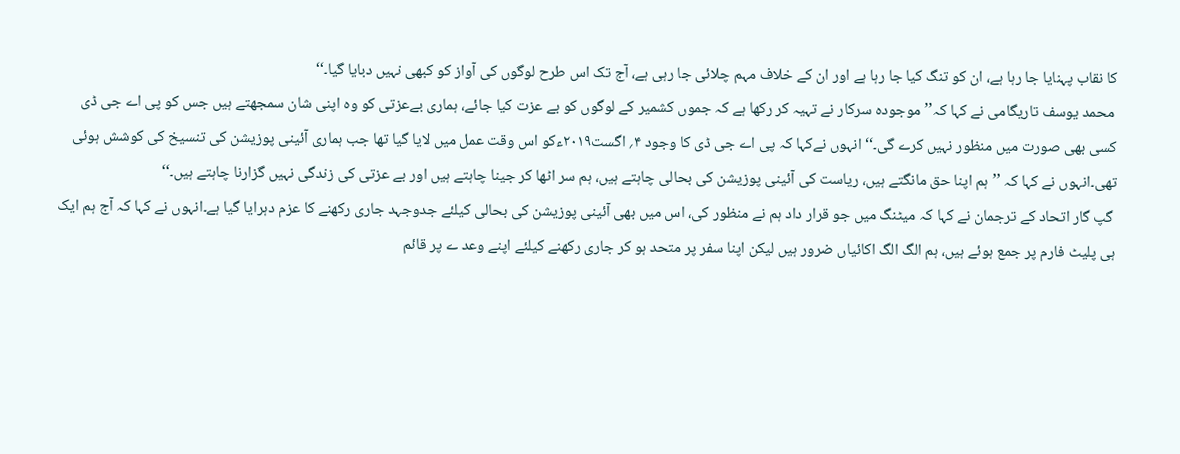کا نقاب پہنایا جا رہا ہے، ان کو تنگ کیا جا رہا ہے اور ان کے خلاف مہم چلائی جا رہی ہے، آج تک اس طرح لوگوں کی آواز کو کبھی نہیں دبایا گیا۔‘‘
 محمد یوسف تاریگامی نے کہا کہ’’موجودہ سرکار نے تہیہ کر رکھا ہے کہ جموں کشمیر کے لوگوں کو بے عزت کیا جائے، ہماری بےعزتی کو وہ اپنی شان سمجھتے ہیں جس کو پی اے جی ڈی کسی بھی صورت میں منظور نہیں کرے گی۔‘‘ انہوں نےکہا کہ پی اے جی ڈی کا وجود ۴؍ اگست۲۰۱۹ءکو اس وقت عمل میں لایا گیا تھا جب ہماری آئینی پوزیشن کی تنسیخ کی کوشش ہوئی تھی۔انہوں نے کہا کہ ’’ہم اپنا حق مانگتے ہیں، ریاست کی آئینی پوزیشن کی بحالی چاہتے ہیں، ہم سر اٹھا کر جینا چاہتے ہیں اور بے عزتی کی زندگی نہیں گزارنا چاہتے ہیں۔‘‘
 گپ گار اتحاد کے ترجمان نے کہا کہ میٹنگ میں جو قرار داد ہم نے منظور کی، اس میں بھی آئینی پوزیشن کی بحالی کیلئے جدوجہد جاری رکھنے کا عزم دہرایا گیا ہے۔انہوں نے کہا کہ آج ہم ایک ہی پلیٹ فارم پر جمع ہوئے ہیں، ہم الگ الگ اکائیاں ضرور ہیں لیکن اپنا سفر پر متحد ہو کر جاری رکھنے کیلئے اپنے وعد ے پر قائم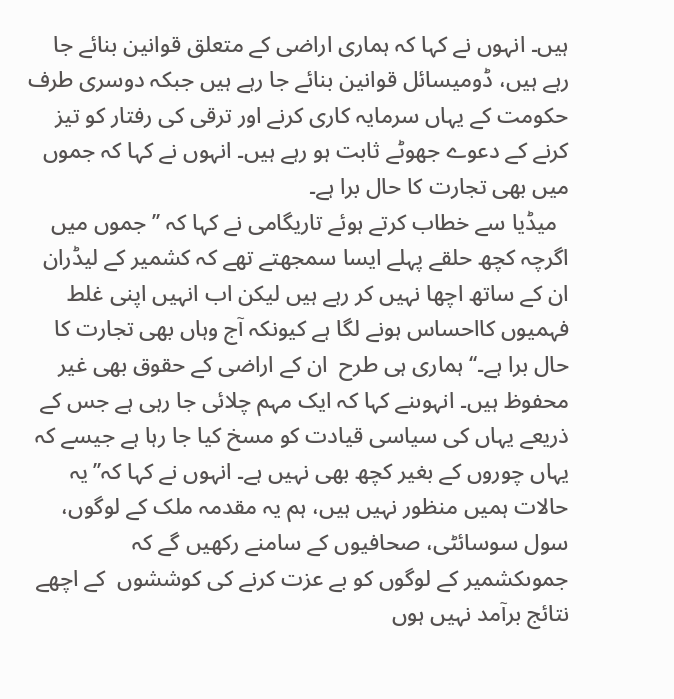ہیں۔ انہوں نے کہا کہ ہماری اراضی کے متعلق قوانین بنائے جا رہے ہیں، ڈومیسائل قوانین بنائے جا رہے ہیں جبکہ دوسری طرف حکومت کے یہاں سرمایہ کاری کرنے اور ترقی کی رفتار کو تیز کرنے کے دعوے جھوٹے ثابت ہو رہے ہیں۔ انہوں نے کہا کہ جموں میں بھی تجارت کا حال برا ہے۔
  میڈیا سے خطاب کرتے ہوئے تاریگامی نے کہا کہ ’’جموں میں اگرچہ کچھ حلقے پہلے ایسا سمجھتے تھے کہ کشمیر کے لیڈران ان کے ساتھ اچھا نہیں کر رہے ہیں لیکن اب انہیں اپنی غلط فہمیوں کااحساس ہونے لگا ہے کیونکہ آج وہاں بھی تجارت کا حال برا ہے۔‘‘ ہماری ہی طرح  ان کے اراضی کے حقوق بھی غیر محفوظ ہیں۔ انہوںنے کہا کہ ایک مہم چلائی جا رہی ہے جس کے ذریعے یہاں کی سیاسی قیادت کو مسخ کیا جا رہا ہے جیسے کہ یہاں چوروں کے بغیر کچھ بھی نہیں ہے۔ انہوں نے کہا کہ’’یہ حالات ہمیں منظور نہیں ہیں، ہم یہ مقدمہ ملک کے لوگوں، سول سوسائٹی، صحافیوں کے سامنے رکھیں گے کہ جموںکشمیر کے لوگوں کو بے عزت کرنے کی کوششوں  کے اچھے نتائج برآمد نہیں ہوں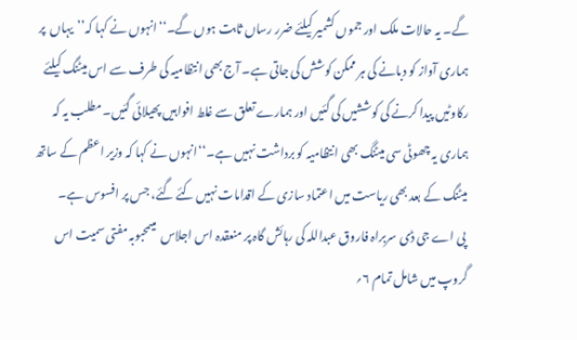گے۔ یہ حالات ملک اور جموں کشمیر کیلئے ضرر رساں ثابت ہوں گے۔‘‘انہوں نے کہا کہ’’یہاں  پر ہماری آواز کو دبانے کی ہر ممکن کوشش کی جاتی ہے۔ آج بھی انتظامیہ کی طرف سے اس میٹنگ کیلئے رکاوٹیں پیدا کرنے کی کوششیں کی گئیں اور ہمارے تعلق سے غلط افواہیں پھیلائی گئیں۔مطلب یہ کہ ہماری یہ چھوٹی سی میٹنگ بھی انتظامیہ کو برداشت نہیں ہے۔‘‘انہوں نے کہا کہ وزیر اعظم کے ساتھ میٹنگ کے بعد بھی ریاست میں اعتماد سازی کے اقدامات نہیں کئے گئے، جس پر افسوس ہے۔
 پی اے جی ڈی سربراہ فاروق عبداللہ کی رہائش گاہ پر منعقدہ اس اجلاس  میںمحبوبہ مفتی سمیت اس گروپ میں شامل تمام ۶؍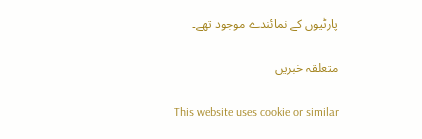پارٹیوں کے نمائندے موجود تھے۔

متعلقہ خبریں

This website uses cookie or similar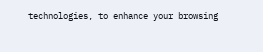technologies, to enhance your browsing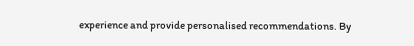experience and provide personalised recommendations. By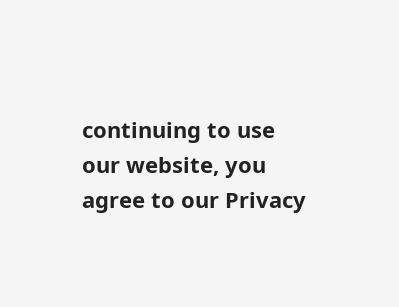continuing to use our website, you agree to our Privacy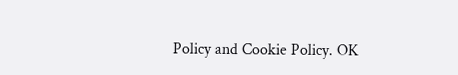Policy and Cookie Policy. OK